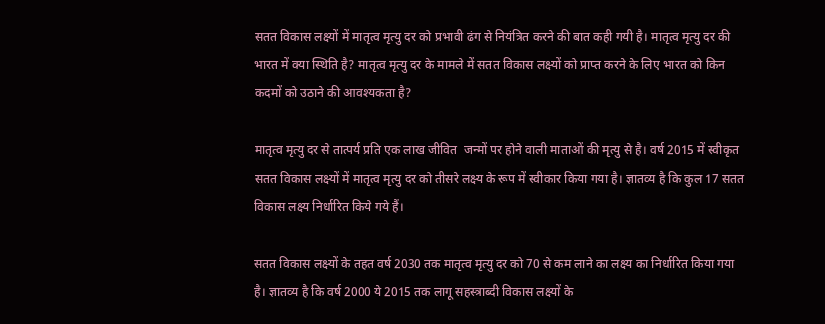सतत विकास लक्ष्यों में मातृत्व मृत्यु दर को प्रभावी ढंग से नियंत्रित करने की बात कही गयी है। मातृत्व मृत्यु दर की भारत में क्या स्थिति है? मातृत्व मृत्यु दर के मामले में सतत विकास लक्ष्यों को प्राप्त करने के लिए भारत को किन कदमों को उठाने की आवश्यकता है?

मातृत्व मृत्यु दर से तात्पर्य प्रति एक लाख जीवित  जन्मों पर होने वाली माताओं की मृत्यु से है। वर्ष 2015 में स्वीकृत सतत विकास लक्ष्यों में मातृत्व मृत्यु दर को तीसरे लक्ष्य के रूप में स्वीकार किया गया है। ज्ञातव्य है कि कुल 17 सतत विकास लक्ष्य निर्धारित किये गये हैं।

सतत विकास लक्ष्यों के तहत वर्ष 2030 तक मातृत्व मृत्यु दर को 70 से कम लाने का लक्ष्य का निर्धारित किया गया है। ज्ञातव्य है कि वर्ष 2000 ये 2015 तक लागू सहस्त्राब्दी विकास लक्ष्यों के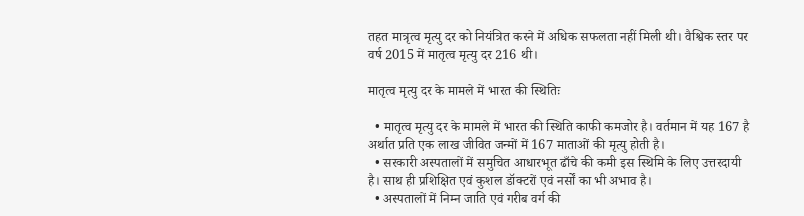तहत मात्रृत्व मृत्यु दर को नियंत्रित करने में अधिक सफलता नहीं मिली थी। वैश्विक स्तर पर वर्ष 2015 में मातृत्व मृत्यु दर 216 थी।

मातृत्व मृत्यु दर के मामले में भारत की स्थितिः

  • मातृत्व मृत्यु दर के मामले में भारत की स्थिति काफी कमजोर है। वर्तमान में यह 167 है अर्थात प्रति एक लाख जीवित जन्मों में 167 माताओं की मृत्यु होती है।
  • सरकारी अस्पतालों में समुचित आधारभूत ढाँचे की कमी इस स्थिमि के लिए उत्तरदायी है। साथ ही प्रशिक्षित एवं कुशल डॉक्टरों एवं नर्सों का भी अभाव है।
  • अस्पतालों में निम्न जाति एवं गरीब वर्ग की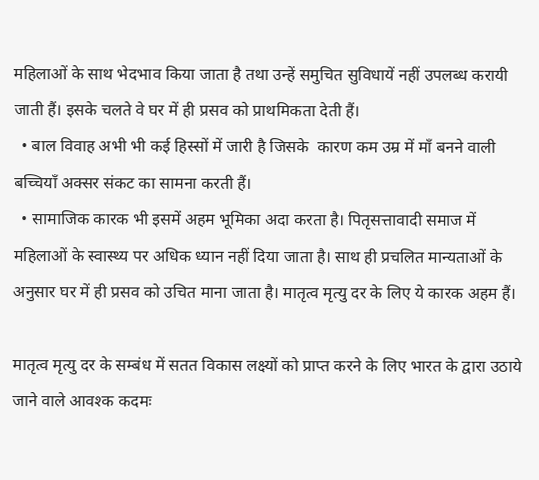महिलाओं के साथ भेदभाव किया जाता है तथा उन्हें समुचित सुविधायें नहीं उपलब्ध करायी जाती हैं। इसके चलते वे घर में ही प्रसव को प्राथमिकता देती हैं।
  • बाल विवाह अभी भी कई हिस्सों में जारी है जिसके  कारण कम उम्र में माँ बनने वाली बच्चियाँ अक्सर संकट का सामना करती हैं।
  • सामाजिक कारक भी इसमें अहम भूमिका अदा करता है। पितृसत्तावादी समाज में महिलाओं के स्वास्थ्य पर अधिक ध्यान नहीं दिया जाता है। साथ ही प्रचलित मान्यताओं के अनुसार घर में ही प्रसव को उचित माना जाता है। मातृत्व मृत्यु दर के लिए ये कारक अहम हैं।

मातृत्व मृत्यु दर के सम्बंध में सतत विकास लक्ष्यों को प्राप्त करने के लिए भारत के द्वारा उठाये जाने वाले आवश्क कदमः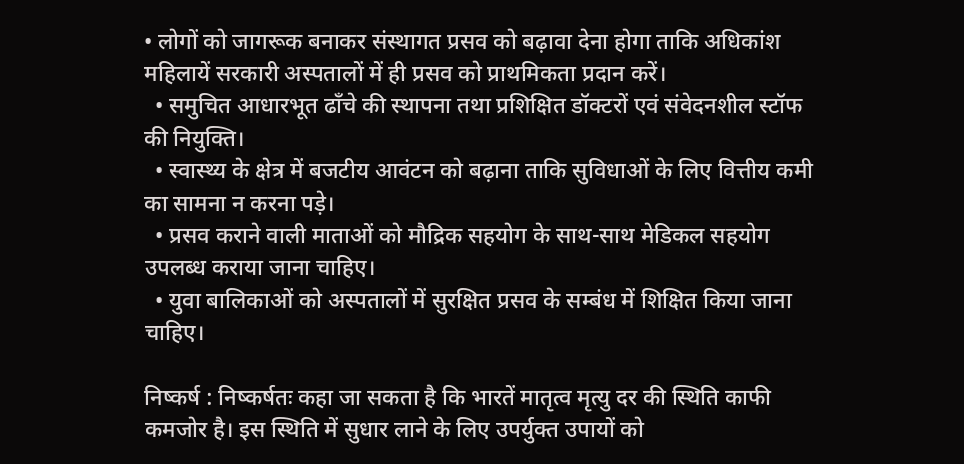• लोगों को जागरूक बनाकर संस्थागत प्रसव को बढ़ावा देना होगा ताकि अधिकांश महिलायें सरकारी अस्पतालों में ही प्रसव को प्राथमिकता प्रदान करें।
  • समुचित आधारभूत ढाँचे की स्थापना तथा प्रशिक्षित डॉक्टरों एवं संवेदनशील स्टॉफ की नियुक्ति।
  • स्वास्थ्य के क्षेत्र में बजटीय आवंटन को बढ़ाना ताकि सुविधाओं के लिए वित्तीय कमी का सामना न करना पड़े।
  • प्रसव कराने वाली माताओं को मौद्रिक सहयोग के साथ-साथ मेडिकल सहयोग उपलब्ध कराया जाना चाहिए।
  • युवा बालिकाओं को अस्पतालों में सुरक्षित प्रसव के सम्बंध में शिक्षित किया जाना चाहिए।

निष्कर्ष : निष्कर्षतः कहा जा सकता है कि भारतें मातृत्व मृत्यु दर की स्थिति काफी कमजोर है। इस स्थिति में सुधार लाने के लिए उपर्युक्त उपायों को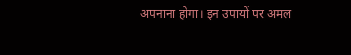अपनाना होगा। इन उपायों पर अमल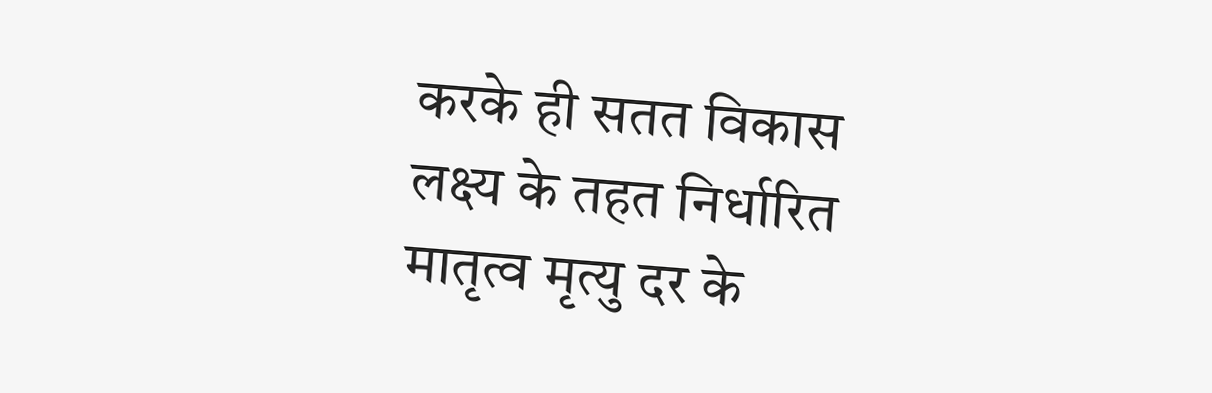करके ही सतत विकास लक्ष्य के तहत निर्धारित मातृत्व मृत्यु दर के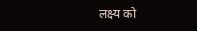लक्ष्य को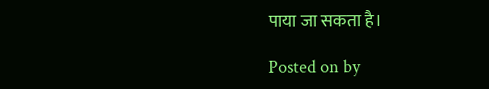पाया जा सकता है।

Posted on by